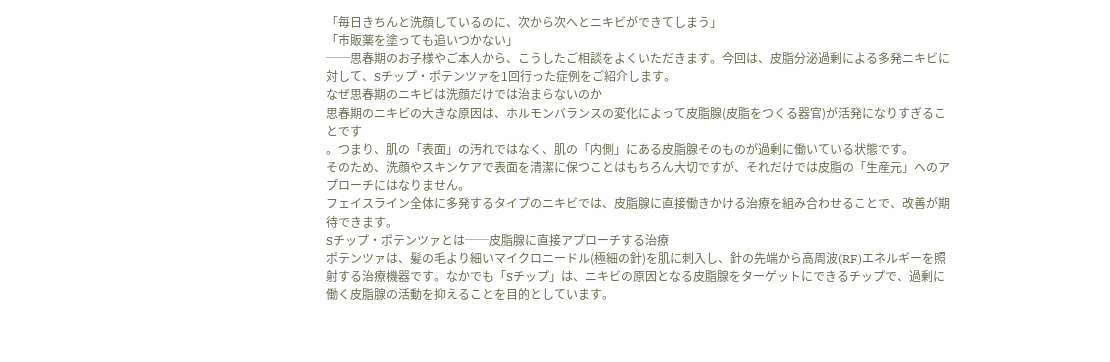「毎日きちんと洗顔しているのに、次から次へとニキビができてしまう」
「市販薬を塗っても追いつかない」
──思春期のお子様やご本人から、こうしたご相談をよくいただきます。今回は、皮脂分泌過剰による多発ニキビに対して、Sチップ・ポテンツァを1回行った症例をご紹介します。
なぜ思春期のニキビは洗顔だけでは治まらないのか
思春期のニキビの大きな原因は、ホルモンバランスの変化によって皮脂腺(皮脂をつくる器官)が活発になりすぎることです
。つまり、肌の「表面」の汚れではなく、肌の「内側」にある皮脂腺そのものが過剰に働いている状態です。
そのため、洗顔やスキンケアで表面を清潔に保つことはもちろん大切ですが、それだけでは皮脂の「生産元」へのアプローチにはなりません。
フェイスライン全体に多発するタイプのニキビでは、皮脂腺に直接働きかける治療を組み合わせることで、改善が期待できます。
Sチップ・ポテンツァとは──皮脂腺に直接アプローチする治療
ポテンツァは、髪の毛より細いマイクロニードル(極細の針)を肌に刺入し、針の先端から高周波(RF)エネルギーを照射する治療機器です。なかでも「Sチップ」は、ニキビの原因となる皮脂腺をターゲットにできるチップで、過剰に働く皮脂腺の活動を抑えることを目的としています。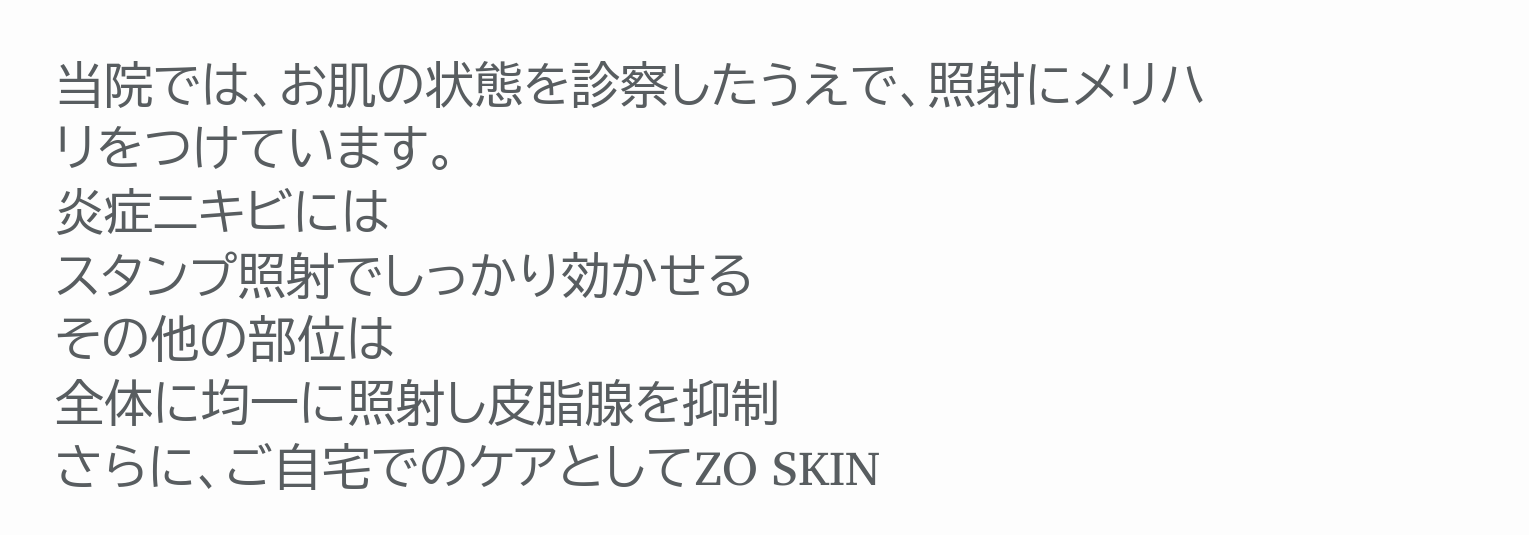当院では、お肌の状態を診察したうえで、照射にメリハリをつけています。
炎症ニキビには
スタンプ照射でしっかり効かせる
その他の部位は
全体に均一に照射し皮脂腺を抑制
さらに、ご自宅でのケアとしてZO SKIN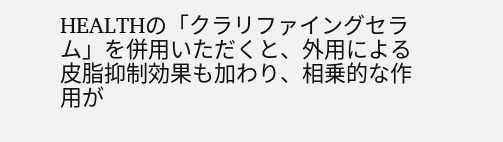HEALTHの「クラリファイングセラム」を併用いただくと、外用による皮脂抑制効果も加わり、相乗的な作用が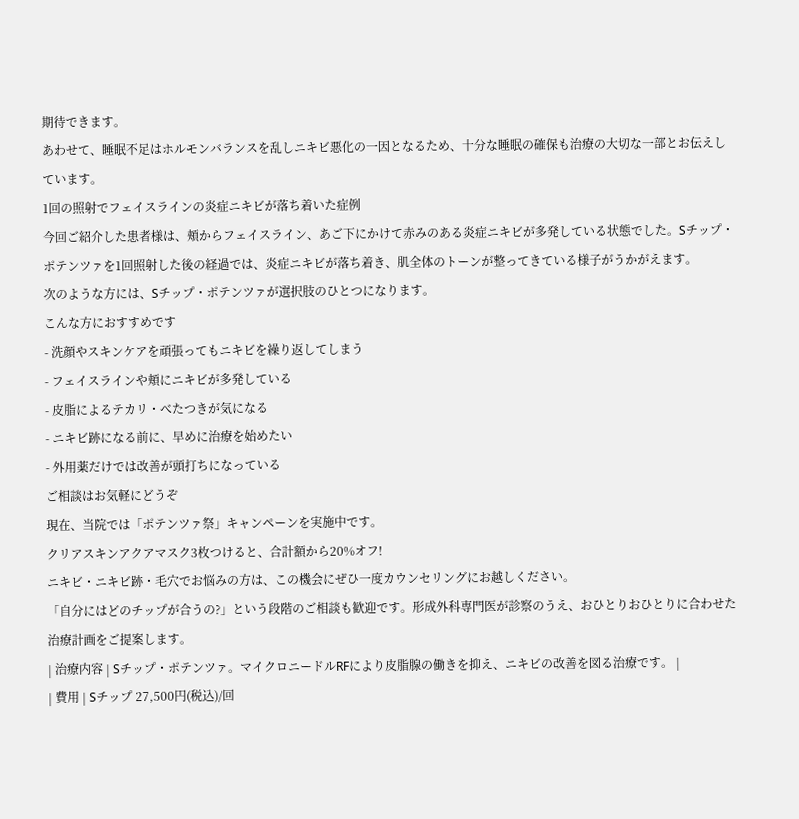期待できます。
あわせて、睡眠不足はホルモンバランスを乱しニキビ悪化の一因となるため、十分な睡眠の確保も治療の大切な一部とお伝えしています。
1回の照射でフェイスラインの炎症ニキビが落ち着いた症例
今回ご紹介した患者様は、頬からフェイスライン、あご下にかけて赤みのある炎症ニキビが多発している状態でした。Sチップ・ポテンツァを1回照射した後の経過では、炎症ニキビが落ち着き、肌全体のトーンが整ってきている様子がうかがえます。
次のような方には、Sチップ・ポテンツァが選択肢のひとつになります。
こんな方におすすめです
- 洗顔やスキンケアを頑張ってもニキビを繰り返してしまう
- フェイスラインや頬にニキビが多発している
- 皮脂によるテカリ・べたつきが気になる
- ニキビ跡になる前に、早めに治療を始めたい
- 外用薬だけでは改善が頭打ちになっている
ご相談はお気軽にどうぞ
現在、当院では「ポテンツァ祭」キャンペーンを実施中です。
クリアスキンアクアマスク3枚つけると、合計額から20%オフ!
ニキビ・ニキビ跡・毛穴でお悩みの方は、この機会にぜひ一度カウンセリングにお越しください。
「自分にはどのチップが合うの?」という段階のご相談も歓迎です。形成外科専門医が診察のうえ、おひとりおひとりに合わせた治療計画をご提案します。
| 治療内容 | Sチップ・ポテンツァ。マイクロニードルRFにより皮脂腺の働きを抑え、ニキビの改善を図る治療です。 |
| 費用 | Sチップ 27,500円(税込)/回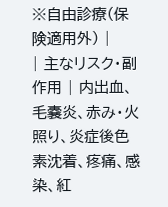※自由診療(保険適用外) |
| 主なリスク・副作用 | 内出血、毛嚢炎、赤み・火照り、炎症後色素沈着、疼痛、感染、紅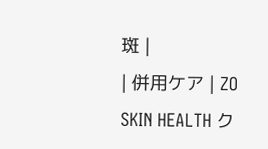斑 |
| 併用ケア | ZO SKIN HEALTH ク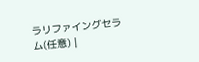ラリファイングセラム(任意) |